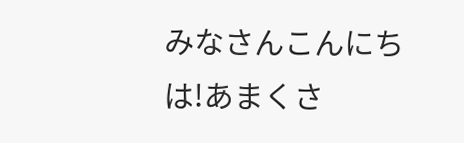みなさんこんにちは!あまくさ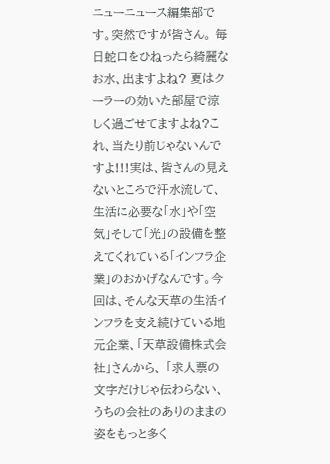ニューニュース編集部です。突然ですが皆さん。 毎日蛇口をひねったら綺麗なお水、出ますよね? 夏はクーラーの効いた部屋で涼しく過ごせてますよね?これ、当たり前じゃないんですよ!!!実は、皆さんの見えないところで汗水流して、生活に必要な「水」や「空気」そして「光」の設備を整えてくれている「インフラ企業」のおかげなんです。今回は、そんな天草の生活インフラを支え続けている地元企業、「天草設備株式会社」さんから、 「求人票の文字だけじゃ伝わらない、うちの会社のありのままの姿をもっと多く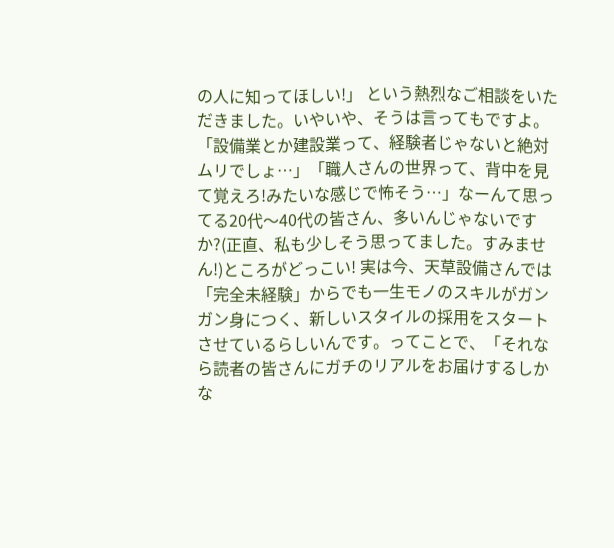の人に知ってほしい!」 という熱烈なご相談をいただきました。いやいや、そうは言ってもですよ。「設備業とか建設業って、経験者じゃないと絶対ムリでしょ…」「職人さんの世界って、背中を見て覚えろ!みたいな感じで怖そう…」なーんて思ってる20代〜40代の皆さん、多いんじゃないですか?(正直、私も少しそう思ってました。すみません!)ところがどっこい! 実は今、天草設備さんでは「完全未経験」からでも一生モノのスキルがガンガン身につく、新しいスタイルの採用をスタートさせているらしいんです。ってことで、「それなら読者の皆さんにガチのリアルをお届けするしかな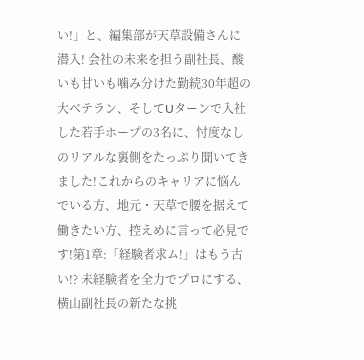い!」と、編集部が天草設備さんに潜入! 会社の未来を担う副社長、酸いも甘いも噛み分けた勤続30年超の大ベテラン、そしてUターンで入社した若手ホープの3名に、忖度なしのリアルな裏側をたっぷり聞いてきました!これからのキャリアに悩んでいる方、地元・天草で腰を据えて働きたい方、控えめに言って必見です!第1章:「経験者求ム!」はもう古い!? 未経験者を全力でプロにする、横山副社長の新たな挑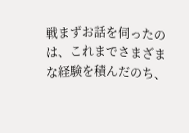戦まずお話を伺ったのは、これまでさまざまな経験を積んだのち、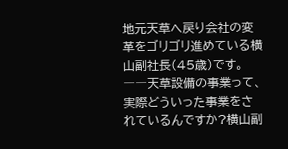地元天草へ戻り会社の変革をゴリゴリ進めている横山副社長(45歳)です。――天草設備の事業って、実際どういった事業をされているんですか?横山副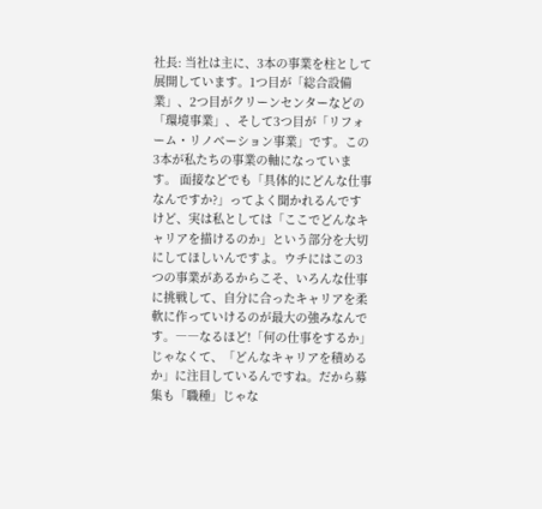社長: 当社は主に、3本の事業を柱として展開しています。1つ目が「総合設備業」、2つ目がクリーンセンターなどの「環境事業」、そして3つ目が「リフォーム・リノベーション事業」です。この3本が私たちの事業の軸になっています。 面接などでも「具体的にどんな仕事なんですか?」ってよく聞かれるんですけど、実は私としては「ここでどんなキャリアを描けるのか」という部分を大切にしてほしいんですよ。ウチにはこの3つの事業があるからこそ、いろんな仕事に挑戦して、自分に合ったキャリアを柔軟に作っていけるのが最大の強みなんです。――なるほど!「何の仕事をするか」じゃなくて、「どんなキャリアを積めるか」に注目しているんですね。だから募集も「職種」じゃな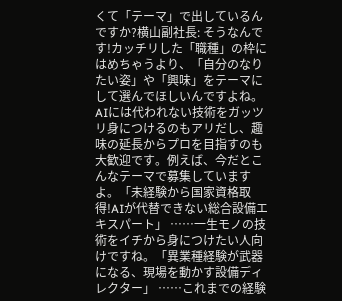くて「テーマ」で出しているんですか?横山副社長: そうなんです!カッチリした「職種」の枠にはめちゃうより、「自分のなりたい姿」や「興味」をテーマにして選んでほしいんですよね。 AIには代われない技術をガッツリ身につけるのもアリだし、趣味の延長からプロを目指すのも大歓迎です。例えば、今だとこんなテーマで募集していますよ。「未経験から国家資格取得!AIが代替できない総合設備エキスパート」 ……一生モノの技術をイチから身につけたい人向けですね。「異業種経験が武器になる、現場を動かす設備ディレクター」 ……これまでの経験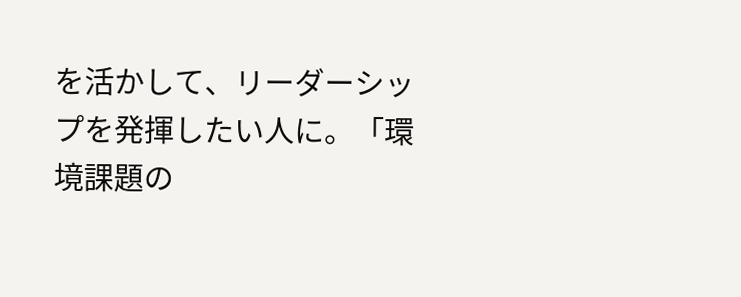を活かして、リーダーシップを発揮したい人に。「環境課題の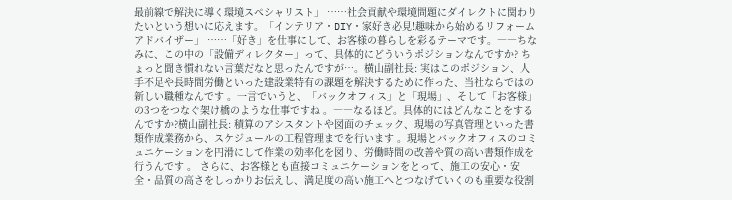最前線で解決に導く環境スペシャリスト」 ……社会貢献や環境問題にダイレクトに関わりたいという想いに応えます。「インテリア・DIY・家好き必見!趣味から始めるリフォームアドバイザー」 ……「好き」を仕事にして、お客様の暮らしを彩るテーマです。――ちなみに、この中の「設備ディレクター」って、具体的にどういうポジションなんですか? ちょっと聞き慣れない言葉だなと思ったんですが…。横山副社長: 実はこのポジション、人手不足や長時間労働といった建設業特有の課題を解決するために作った、当社ならではの新しい職種なんです 。一言でいうと、「バックオフィス」と「現場」、そして「お客様」の3つをつなぐ架け橋のような仕事ですね 。――なるほど。具体的にはどんなことをするんですか?横山副社長: 積算のアシスタントや図面のチェック、現場の写真管理といった書類作成業務から、スケジュールの工程管理までを行います 。現場とバックオフィスのコミュニケーションを円滑にして作業の効率化を図り、労働時間の改善や質の高い書類作成を行うんです 。 さらに、お客様とも直接コミュニケーションをとって、施工の安心・安全・品質の高さをしっかりお伝えし、満足度の高い施工へとつなげていくのも重要な役割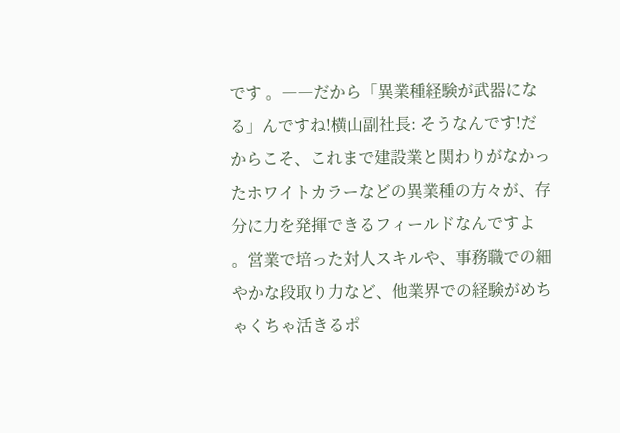です 。――だから「異業種経験が武器になる」んですね!横山副社長: そうなんです!だからこそ、これまで建設業と関わりがなかったホワイトカラーなどの異業種の方々が、存分に力を発揮できるフィールドなんですよ 。営業で培った対人スキルや、事務職での細やかな段取り力など、他業界での経験がめちゃくちゃ活きるポ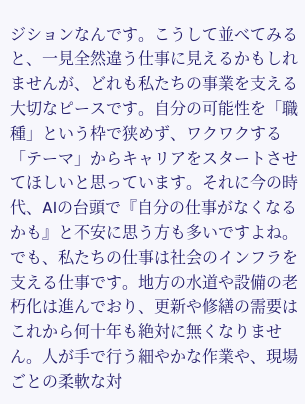ジションなんです。こうして並べてみると、一見全然違う仕事に見えるかもしれませんが、どれも私たちの事業を支える大切なピースです。自分の可能性を「職種」という枠で狭めず、ワクワクする「テーマ」からキャリアをスタートさせてほしいと思っています。それに今の時代、AIの台頭で『自分の仕事がなくなるかも』と不安に思う方も多いですよね。でも、私たちの仕事は社会のインフラを支える仕事です。地方の水道や設備の老朽化は進んでおり、更新や修繕の需要はこれから何十年も絶対に無くなりません。人が手で行う細やかな作業や、現場ごとの柔軟な対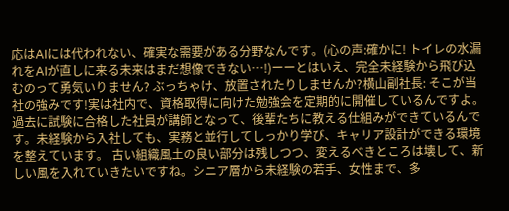応はAIには代われない、確実な需要がある分野なんです。(心の声:確かに! トイレの水漏れをAIが直しに来る未来はまだ想像できない…!)ーーとはいえ、完全未経験から飛び込むのって勇気いりません? ぶっちゃけ、放置されたりしませんか?横山副社長: そこが当社の強みです!実は社内で、資格取得に向けた勉強会を定期的に開催しているんですよ。過去に試験に合格した社員が講師となって、後輩たちに教える仕組みができているんです。未経験から入社しても、実務と並行してしっかり学び、キャリア設計ができる環境を整えています。 古い組織風土の良い部分は残しつつ、変えるべきところは壊して、新しい風を入れていきたいですね。シニア層から未経験の若手、女性まで、多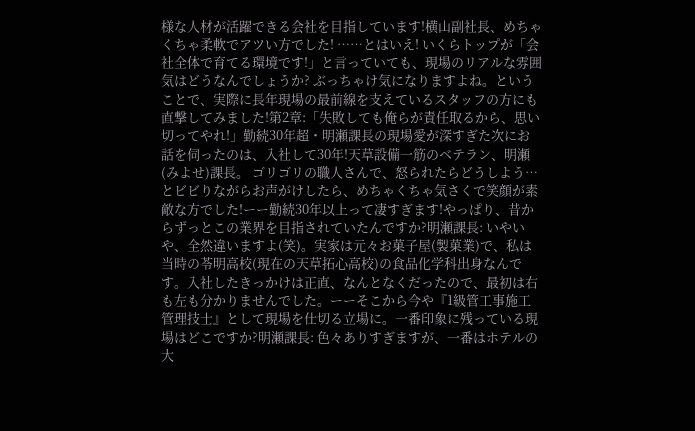様な人材が活躍できる会社を目指しています!横山副社長、めちゃくちゃ柔軟でアツい方でした! ……とはいえ! いくらトップが「会社全体で育てる環境です!」と言っていても、現場のリアルな雰囲気はどうなんでしょうか? ぶっちゃけ気になりますよね。ということで、実際に長年現場の最前線を支えているスタッフの方にも直撃してみました!第2章:「失敗しても俺らが責任取るから、思い切ってやれ!」勤続30年超・明瀬課長の現場愛が深すぎた次にお話を伺ったのは、入社して30年!天草設備一筋のベテラン、明瀬(みよせ)課長。 ゴリゴリの職人さんで、怒られたらどうしよう…とビビりながらお声がけしたら、めちゃくちゃ気さくで笑顔が素敵な方でした!ーー勤続30年以上って凄すぎます!やっぱり、昔からずっとこの業界を目指されていたんですか?明瀬課長: いやいや、全然違いますよ(笑)。実家は元々お菓子屋(製菓業)で、私は当時の苓明高校(現在の天草拓心高校)の食品化学科出身なんです。入社したきっかけは正直、なんとなくだったので、最初は右も左も分かりませんでした。ーーそこから今や『1級管工事施工管理技士』として現場を仕切る立場に。一番印象に残っている現場はどこですか?明瀬課長: 色々ありすぎますが、一番はホテルの大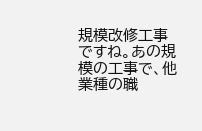規模改修工事ですね。あの規模の工事で、他業種の職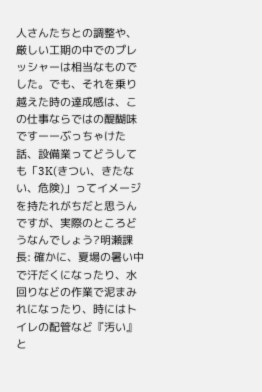人さんたちとの調整や、厳しい工期の中でのプレッシャーは相当なものでした。でも、それを乗り越えた時の達成感は、この仕事ならではの醍醐味ですーーぶっちゃけた話、設備業ってどうしても「3K(きつい、きたない、危険)」ってイメージを持たれがちだと思うんですが、実際のところどうなんでしょう?明瀬課長: 確かに、夏場の暑い中で汗だくになったり、水回りなどの作業で泥まみれになったり、時にはトイレの配管など『汚い』と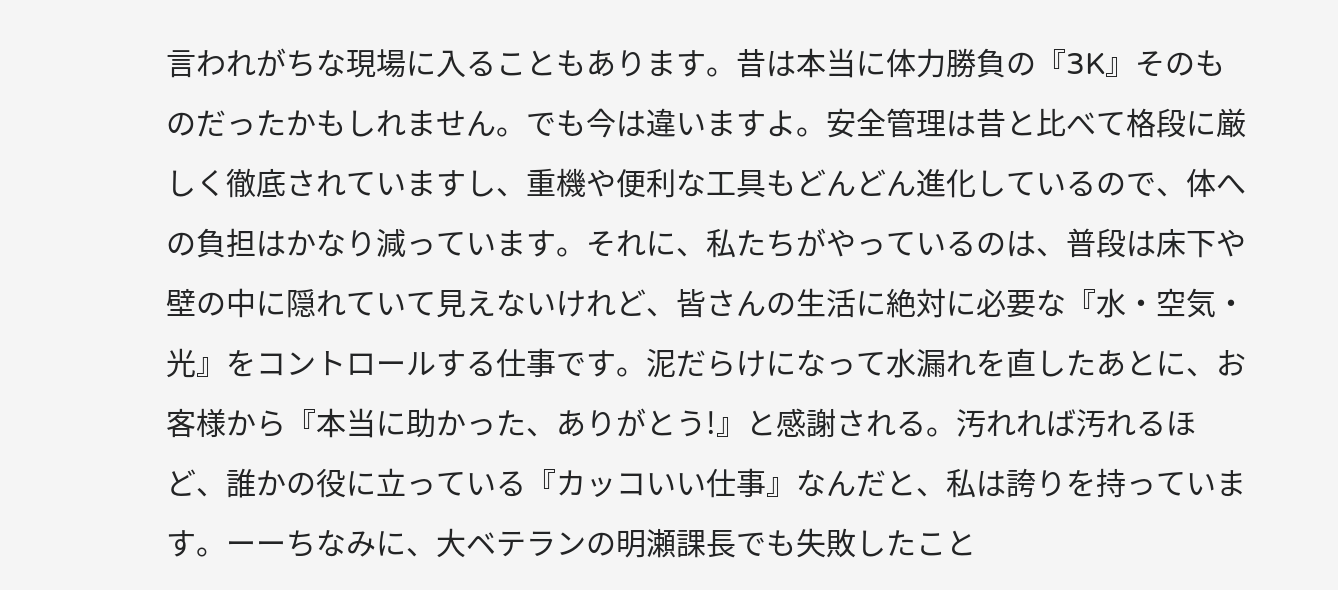言われがちな現場に入ることもあります。昔は本当に体力勝負の『3K』そのものだったかもしれません。でも今は違いますよ。安全管理は昔と比べて格段に厳しく徹底されていますし、重機や便利な工具もどんどん進化しているので、体への負担はかなり減っています。それに、私たちがやっているのは、普段は床下や壁の中に隠れていて見えないけれど、皆さんの生活に絶対に必要な『水・空気・光』をコントロールする仕事です。泥だらけになって水漏れを直したあとに、お客様から『本当に助かった、ありがとう!』と感謝される。汚れれば汚れるほど、誰かの役に立っている『カッコいい仕事』なんだと、私は誇りを持っています。ーーちなみに、大ベテランの明瀬課長でも失敗したこと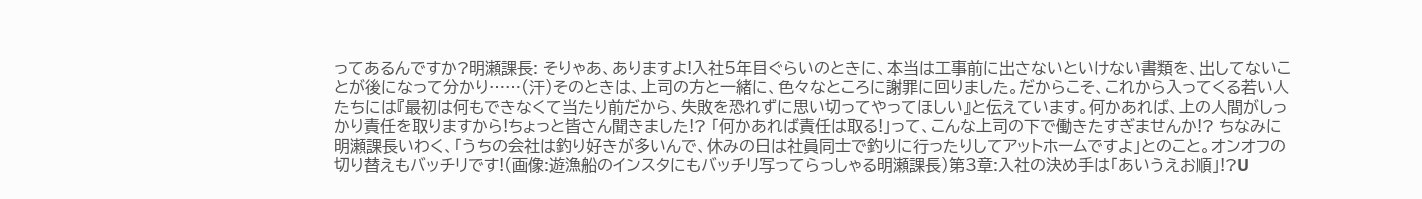ってあるんですか?明瀬課長: そりゃあ、ありますよ!入社5年目ぐらいのときに、本当は工事前に出さないといけない書類を、出してないことが後になって分かり……(汗)そのときは、上司の方と一緒に、色々なところに謝罪に回りました。だからこそ、これから入ってくる若い人たちには『最初は何もできなくて当たり前だから、失敗を恐れずに思い切ってやってほしい』と伝えています。何かあれば、上の人間がしっかり責任を取りますから!ちょっと皆さん聞きました!? 「何かあれば責任は取る!」って、こんな上司の下で働きたすぎませんか!? ちなみに明瀬課長いわく、「うちの会社は釣り好きが多いんで、休みの日は社員同士で釣りに行ったりしてアットホームですよ」とのこと。オンオフの切り替えもバッチリです!(画像:遊漁船のインスタにもバッチリ写ってらっしゃる明瀬課長)第3章:入社の決め手は「あいうえお順」!?U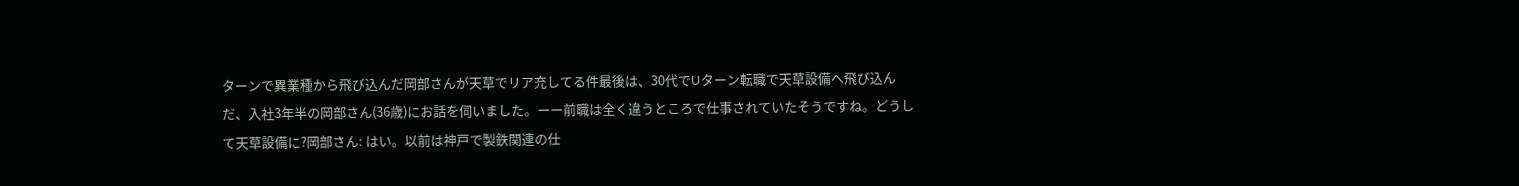ターンで異業種から飛び込んだ岡部さんが天草でリア充してる件最後は、30代でUターン転職で天草設備へ飛び込んだ、入社3年半の岡部さん(36歳)にお話を伺いました。ーー前職は全く違うところで仕事されていたそうですね。どうして天草設備に?岡部さん: はい。以前は神戸で製鉄関連の仕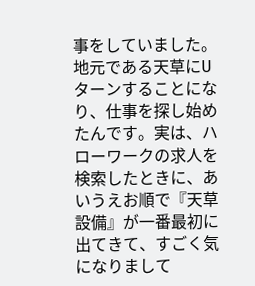事をしていました。地元である天草にUターンすることになり、仕事を探し始めたんです。実は、ハローワークの求人を検索したときに、あいうえお順で『天草設備』が一番最初に出てきて、すごく気になりまして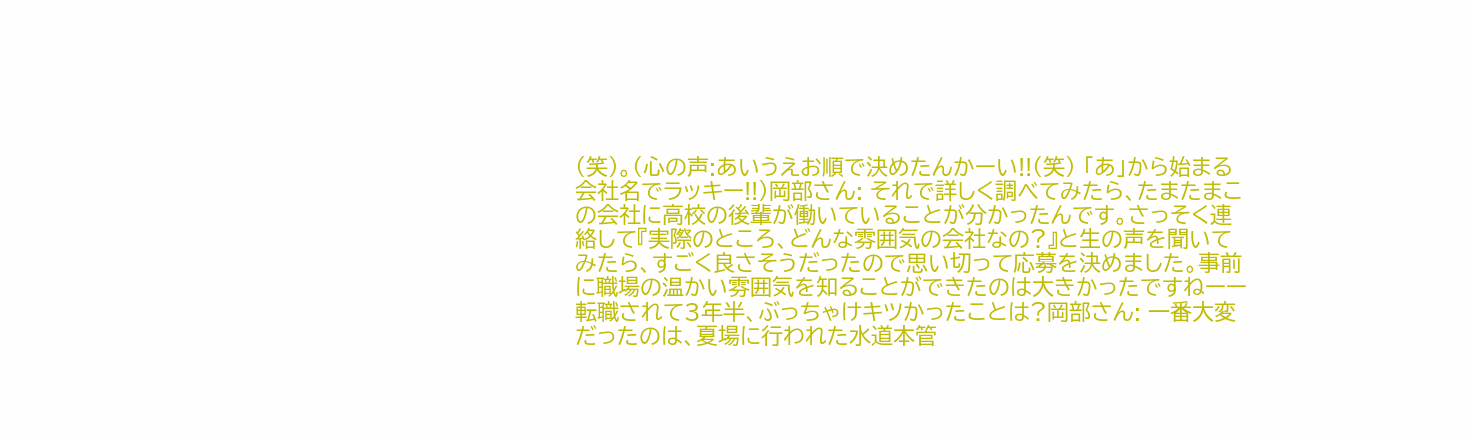(笑)。(心の声:あいうえお順で決めたんかーい!!(笑) 「あ」から始まる会社名でラッキー!!)岡部さん: それで詳しく調べてみたら、たまたまこの会社に高校の後輩が働いていることが分かったんです。さっそく連絡して『実際のところ、どんな雰囲気の会社なの?』と生の声を聞いてみたら、すごく良さそうだったので思い切って応募を決めました。事前に職場の温かい雰囲気を知ることができたのは大きかったですねーー転職されて3年半、ぶっちゃけキツかったことは?岡部さん: 一番大変だったのは、夏場に行われた水道本管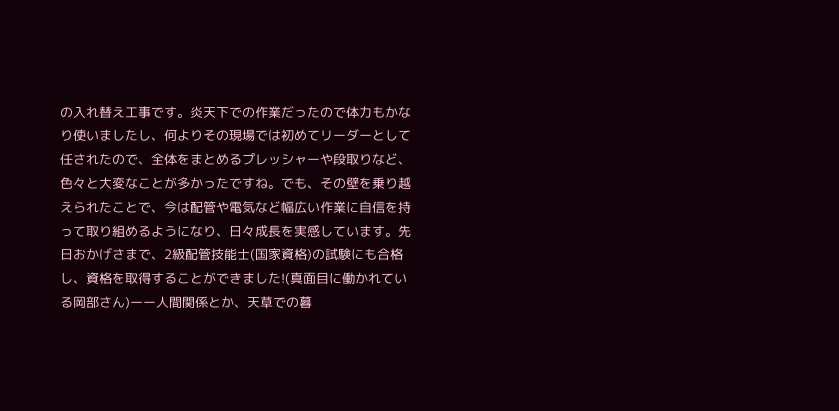の入れ替え工事です。炎天下での作業だったので体力もかなり使いましたし、何よりその現場では初めてリーダーとして任されたので、全体をまとめるプレッシャーや段取りなど、色々と大変なことが多かったですね。でも、その壁を乗り越えられたことで、今は配管や電気など幅広い作業に自信を持って取り組めるようになり、日々成長を実感しています。先日おかげさまで、2級配管技能士(国家資格)の試験にも合格し、資格を取得することができました!(真面目に働かれている岡部さん)ーー人間関係とか、天草での暮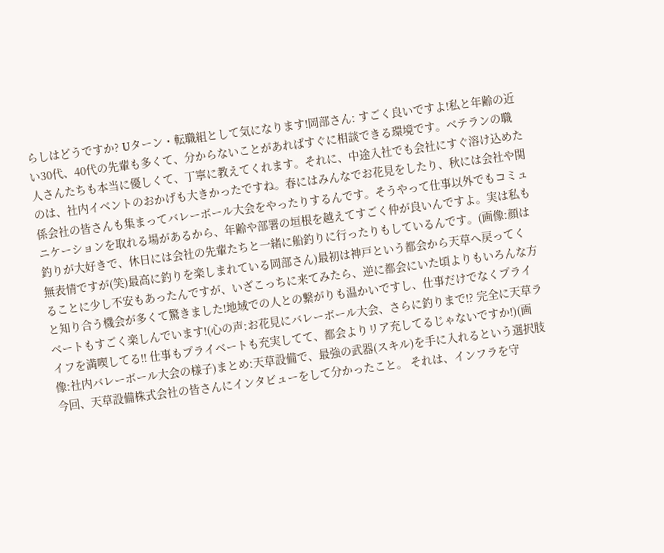らしはどうですか? Uターン・転職組として気になります!岡部さん: すごく良いですよ!私と年齢の近い30代、40代の先輩も多くて、分からないことがあればすぐに相談できる環境です。ベテランの職人さんたちも本当に優しくて、丁寧に教えてくれます。それに、中途入社でも会社にすぐ溶け込めたのは、社内イベントのおかげも大きかったですね。春にはみんなでお花見をしたり、秋には会社や関係会社の皆さんも集まってバレーボール大会をやったりするんです。そうやって仕事以外でもコミュニケーションを取れる場があるから、年齢や部署の垣根を越えてすごく仲が良いんですよ。実は私も釣りが大好きで、休日には会社の先輩たちと一緒に船釣りに行ったりもしているんです。(画像:顔は無表情ですが(笑)最高に釣りを楽しまれている岡部さん)最初は神戸という都会から天草へ戻ってくることに少し不安もあったんですが、いざこっちに来てみたら、逆に都会にいた頃よりもいろんな方と知り合う機会が多くて驚きました!地域での人との繋がりも温かいですし、仕事だけでなくプライベートもすごく楽しんでいます!(心の声:お花見にバレーボール大会、さらに釣りまで!? 完全に天草ライフを満喫してる!! 仕事もプライベートも充実してて、都会よりリア充してるじゃないですか!)(画像:社内バレーボール大会の様子)まとめ:天草設備で、最強の武器(スキル)を手に入れるという選択肢今回、天草設備株式会社の皆さんにインタビューをして分かったこと。 それは、インフラを守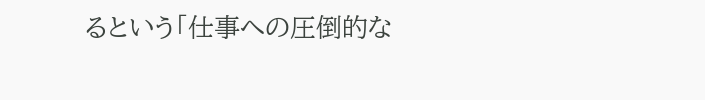るという「仕事への圧倒的な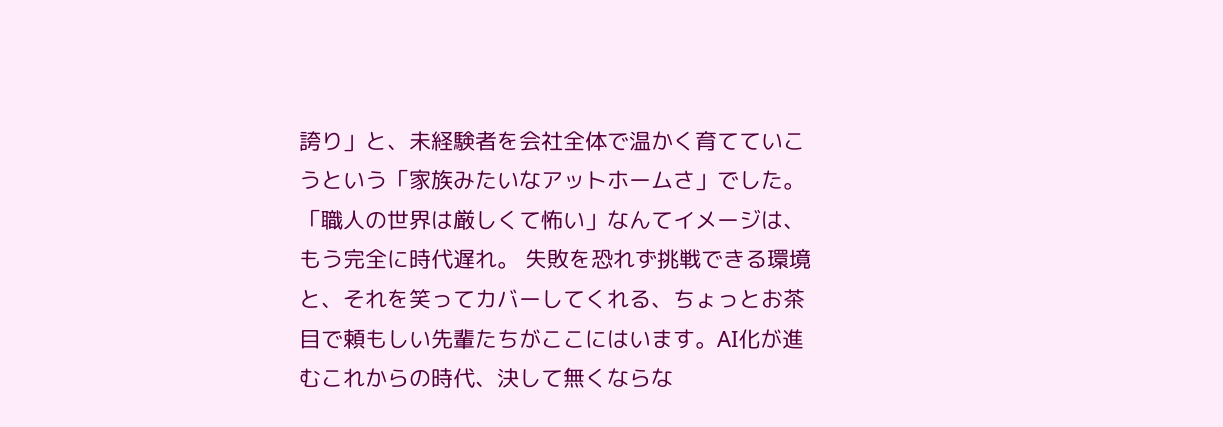誇り」と、未経験者を会社全体で温かく育てていこうという「家族みたいなアットホームさ」でした。「職人の世界は厳しくて怖い」なんてイメージは、もう完全に時代遅れ。 失敗を恐れず挑戦できる環境と、それを笑ってカバーしてくれる、ちょっとお茶目で頼もしい先輩たちがここにはいます。AI化が進むこれからの時代、決して無くならな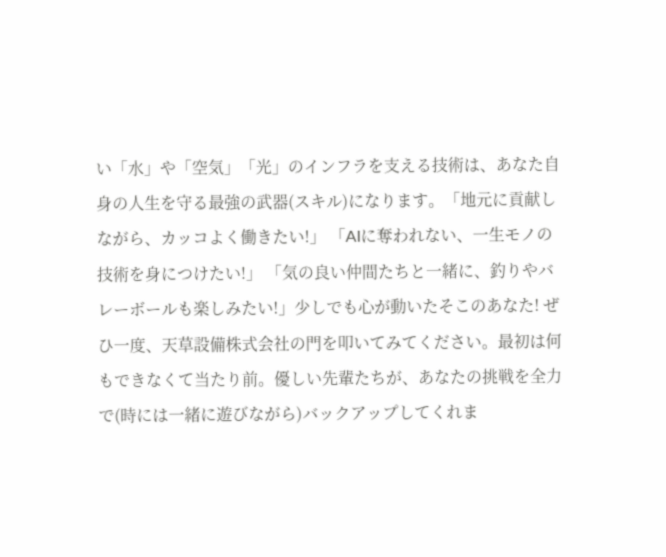い「水」や「空気」「光」のインフラを支える技術は、あなた自身の人生を守る最強の武器(スキル)になります。「地元に貢献しながら、カッコよく働きたい!」 「AIに奪われない、一生モノの技術を身につけたい!」 「気の良い仲間たちと一緒に、釣りやバレーボールも楽しみたい!」少しでも心が動いたそこのあなた! ぜひ一度、天草設備株式会社の門を叩いてみてください。最初は何もできなくて当たり前。優しい先輩たちが、あなたの挑戦を全力で(時には一緒に遊びながら)バックアップしてくれま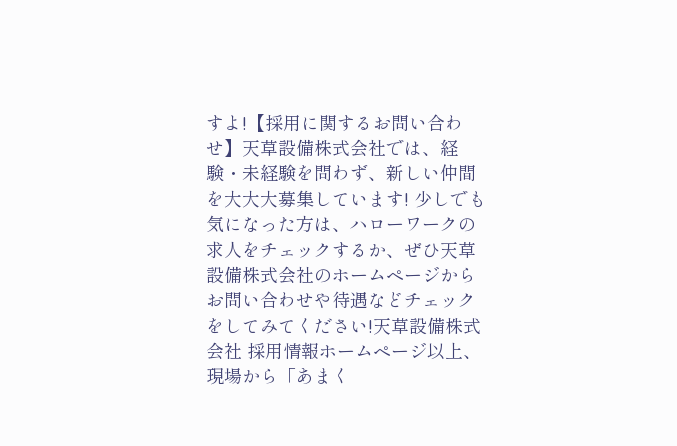すよ!【採用に関するお問い合わせ】天草設備株式会社では、経験・未経験を問わず、新しい仲間を大大大募集しています! 少しでも気になった方は、ハローワークの求人をチェックするか、ぜひ天草設備株式会社のホームページからお問い合わせや待遇などチェックをしてみてください!天草設備株式会社 採用情報ホームページ以上、現場から「あまく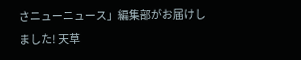さニューニュース」編集部がお届けしました! 天草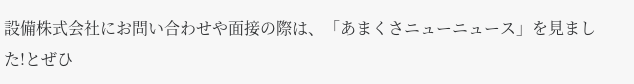設備株式会社にお問い合わせや面接の際は、「あまくさニューニュース」を見ました!とぜひ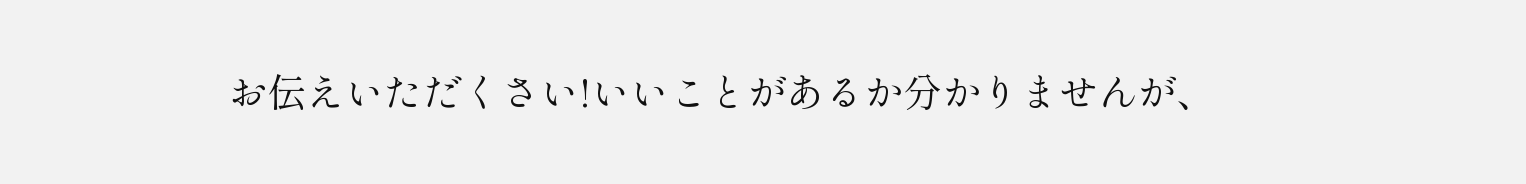お伝えいただくさい!いいことがあるか分かりませんが、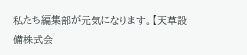私たち編集部が元気になります。【天草設備株式会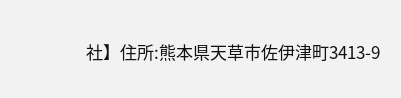社】住所:熊本県天草市佐伊津町3413-9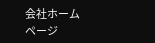会社ホームページ